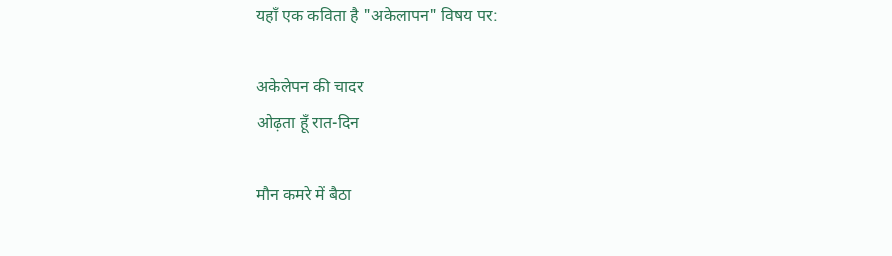यहाँ एक कविता है "अकेलापन" विषय पर:

अकेलेपन की चादर
ओढ़ता हूँ रात-दिन

मौन कमरे में बैठा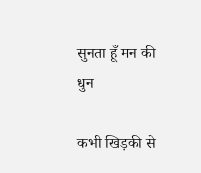सुनता हूँ मन की धुन

कभी खिड़की से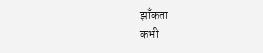झाँकता
कभी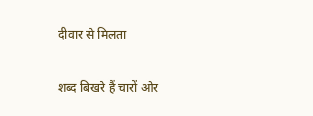दीवार से मिलता

शब्द बिखरे हैं चारों ओर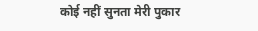कोई नहीं सुनता मेरी पुकार